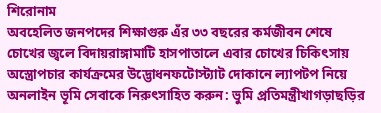শিরোনাম
অবহেলিত জনপদের শিক্ষাগুরু এঁর ৩৩ বছরের কর্মজীবন শেষে চোখের জ্বলে বিদায়রাঙ্গামাটি হাসপাতালে এবার চোখের চিকিৎসায় অস্ত্রোপচার কার্যক্রমের উদ্ভোধনফটোস্ট্যাট দোকানে ল্যাপটপ নিয়ে অনলাইন ভূমি সেবাকে নিরুৎসাহিত করুন: ভুমি প্রতিমন্ত্রীখাগড়াছড়ির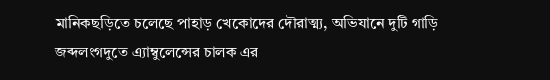মানিকছড়িতে চলেছে পাহাড় খেকোদের দৌরাত্ম্য, অভিযানে দুটি গাড়ি জব্দলংগদুতে এ্যাম্বুলেন্সের চালক এর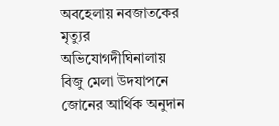অবহেলায় নবজাতকের মৃত্যুর অভিযোগদীঘিনালায় বিজু মেলা উদযাপনে জোনের আর্থিক অনুদান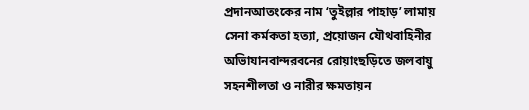প্রদানআতংকের নাম ‘তুইল্লার পাহাড়’ লামায় সেনা কর্মকতা হত্যা, প্রয়োজন যৌথবাহিনীর অভিাযানবান্দরবনের রোয়াংছড়িতে জলবায়ু সহনশীলতা ও নারীর ক্ষমতায়ন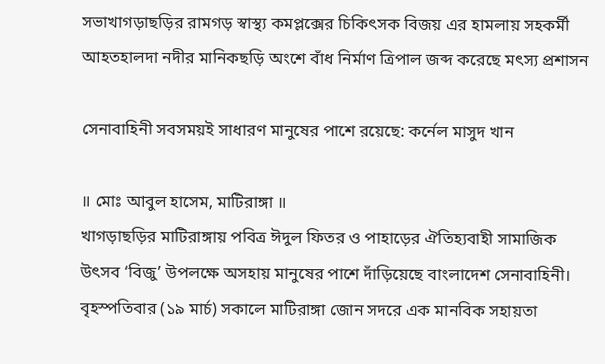সভাখাগড়াছড়ির রামগড় স্বাস্থ্য কমপ্লক্সের চিকিৎসক বিজয় এর হামলায় সহকর্মী আহতহালদা নদীর মানিকছড়ি অংশে বাঁধ নির্মাণ ত্রিপাল জব্দ করেছে মৎস্য প্রশাসন

সেনাবাহিনী সবসময়ই সাধারণ মানুষের পাশে রয়েছে: কর্নেল মাসুদ খান

॥ মোঃ আবুল হাসেম, মাটিরাঙ্গা ॥
খাগড়াছড়ির মাটিরাঙ্গায় পবিত্র ঈদুল ফিতর ও পাহাড়ের ঐতিহ্যবাহী সামাজিক উৎসব ‘বিজু’ উপলক্ষে অসহায় মানুষের পাশে দাঁড়িয়েছে বাংলাদেশ সেনাবাহিনী। বৃহস্পতিবার (১৯ মার্চ) সকালে মাটিরাঙ্গা জোন সদরে এক মানবিক সহায়তা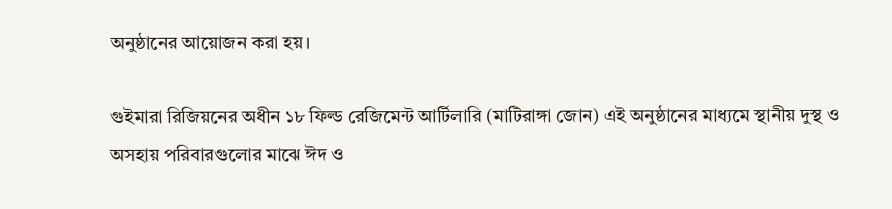অনুষ্ঠানের আয়োজন করা হয়।

গুইমারা রিজিয়নের অধীন ১৮ ফিল্ড রেজিমেন্ট আর্টিলারি (মাটিরাঙ্গা জোন) এই অনুষ্ঠানের মাধ্যমে স্থানীয় দুস্থ ও অসহায় পরিবারগুলোর মাঝে ঈদ ও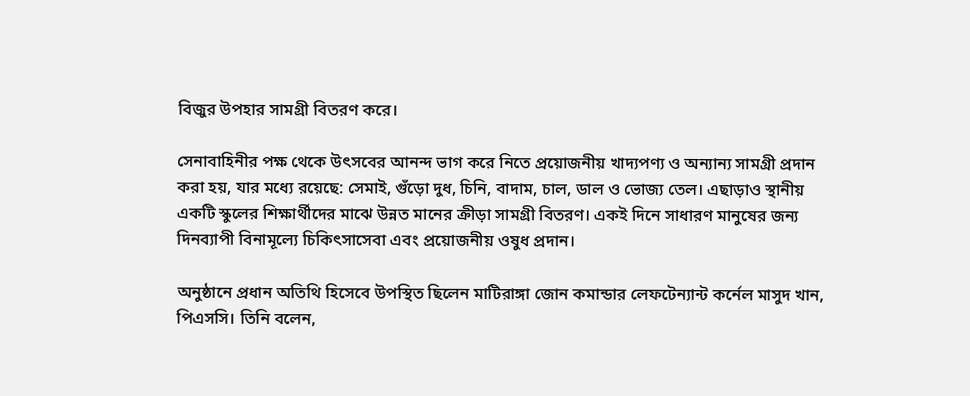বিজুর উপহার সামগ্রী বিতরণ করে।

সেনাবাহিনীর পক্ষ থেকে উৎসবের আনন্দ ভাগ করে নিতে প্রয়োজনীয় খাদ্যপণ্য ও অন্যান্য সামগ্রী প্রদান করা হয়, যার মধ্যে রয়েছে: সেমাই, গুঁড়ো দুধ, চিনি, বাদাম, চাল, ডাল ও ভোজ্য তেল। এছাড়াও স্থানীয় একটি স্কুলের শিক্ষার্থীদের মাঝে উন্নত মানের ক্রীড়া সামগ্রী বিতরণ। একই দিনে সাধারণ মানুষের জন্য দিনব্যাপী বিনামূল্যে চিকিৎসাসেবা এবং প্রয়োজনীয় ওষুধ প্রদান।

অনুষ্ঠানে প্রধান অতিথি হিসেবে উপস্থিত ছিলেন মাটিরাঙ্গা জোন কমান্ডার লেফটেন্যান্ট কর্নেল মাসুদ খান, পিএসসি। তিনি বলেন,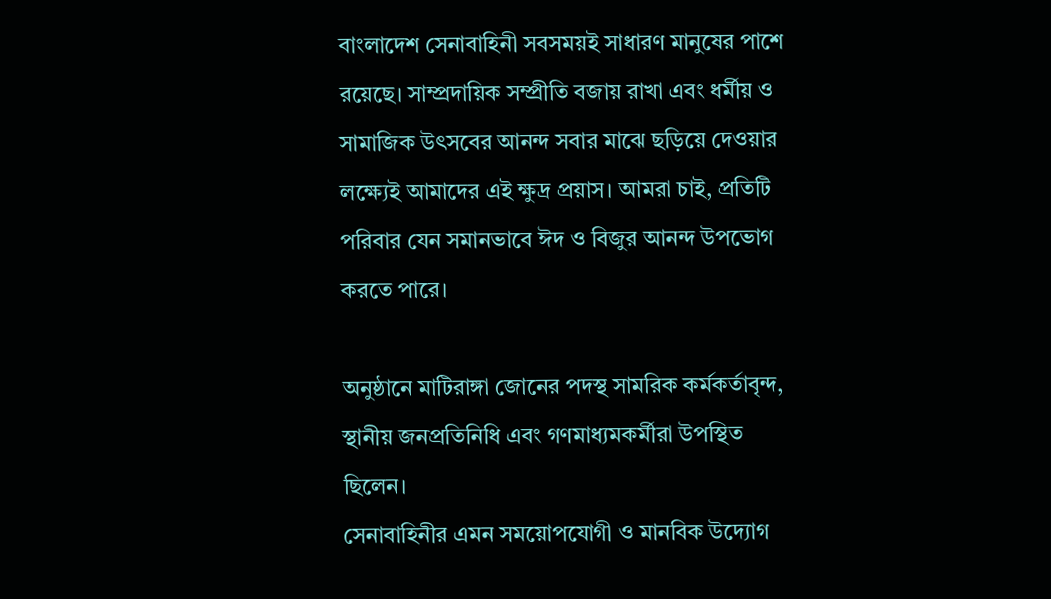বাংলাদেশ সেনাবাহিনী সবসময়ই সাধারণ মানুষের পাশে রয়েছে। সাম্প্রদায়িক সম্প্রীতি বজায় রাখা এবং ধর্মীয় ও সামাজিক উৎসবের আনন্দ সবার মাঝে ছড়িয়ে দেওয়ার লক্ষ্যেই আমাদের এই ক্ষুদ্র প্রয়াস। আমরা চাই, প্রতিটি পরিবার যেন সমানভাবে ঈদ ও বিজুর আনন্দ উপভোগ করতে পারে।

অনুষ্ঠানে মাটিরাঙ্গা জোনের পদস্থ সামরিক কর্মকর্তাবৃন্দ, স্থানীয় জনপ্রতিনিধি এবং গণমাধ্যমকর্মীরা উপস্থিত ছিলেন।
সেনাবাহিনীর এমন সময়োপযোগী ও মানবিক উদ্যোগ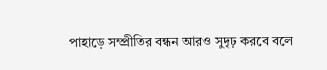পাহাড়ে সম্প্রীতির বন্ধন আরও সুদৃঢ় করবে বলে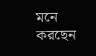মনে করছেন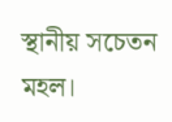স্থানীয় সচেতন মহল।